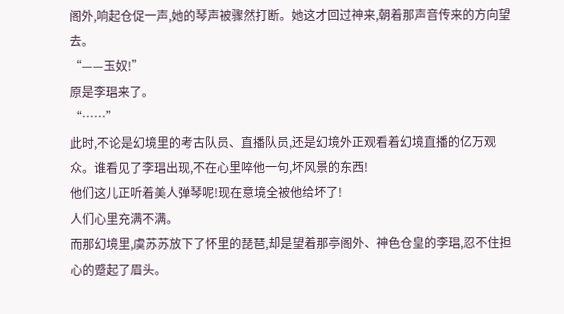阁外,响起仓促一声,她的琴声被骤然打断。她这才回过神来,朝着那声音传来的方向望去。
“——玉奴!”
原是李琩来了。
“……”
此时,不论是幻境里的考古队员、直播队员,还是幻境外正观看着幻境直播的亿万观众。谁看见了李琩出现,不在心里啐他一句,坏风景的东西!
他们这儿正听着美人弹琴呢!现在意境全被他给坏了!
人们心里充满不满。
而那幻境里,虞苏苏放下了怀里的琵琶,却是望着那亭阁外、神色仓皇的李琩,忍不住担心的蹙起了眉头。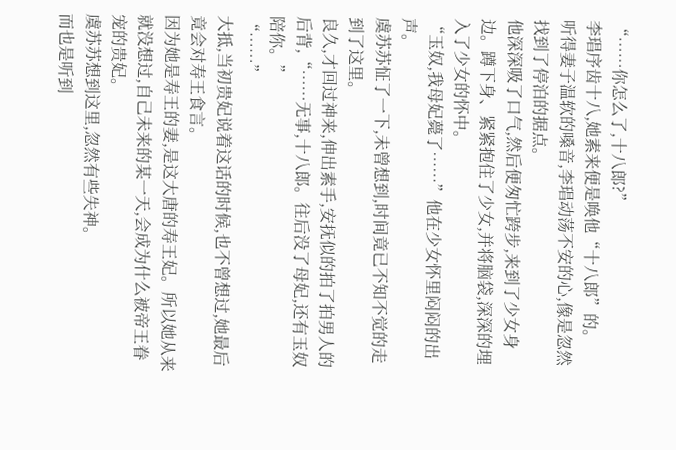“……你怎么了,十八郎?”
李琩序齿十八,她素来便是唤他“十八郎”的。
听得妻子温软的嗓音,李琩动荡不安的心,像是忽然找到了停泊的据点。
他深深吸了口气,然后便匆忙跨步,来到了少女身边。蹲下身、紧紧抱住了少女,并将脑袋,深深的埋入了少女的怀中。
“玉奴,我母妃薨了……”他在少女怀里闷闷的出声。
虞苏苏怔了一下,未曾想到,时间竟已不知不觉的走到了这里。
良久,才回过神来,伸出素手,安抚似的拍了拍男人的后背,“……无事,十八郎。往后没了母妃,还有玉奴陪你。”
“……”
大抵,当初贵妃说着这话的时候,也不曾想过,她最后竟会对寿王食言。
因为她是寿王的妻,是这大唐的寿王妃。所以她从来就没想过,自己未来的某一天,会成为什么被帝王眷宠的贵妃。
虞苏苏想到这里,忽然有些失神。
而也是听到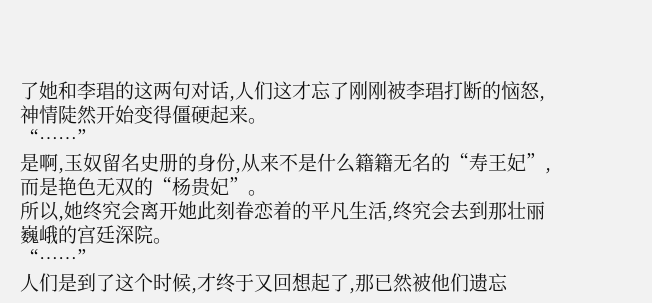了她和李琩的这两句对话,人们这才忘了刚刚被李琩打断的恼怒,神情陡然开始变得僵硬起来。
“……”
是啊,玉奴留名史册的身份,从来不是什么籍籍无名的“寿王妃”,而是艳色无双的“杨贵妃”。
所以,她终究会离开她此刻眷恋着的平凡生活,终究会去到那壮丽巍峨的宫廷深院。
“……”
人们是到了这个时候,才终于又回想起了,那已然被他们遗忘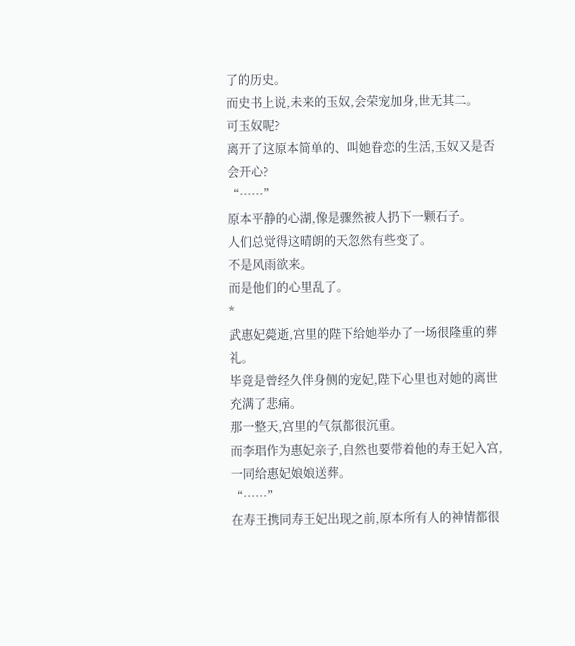了的历史。
而史书上说,未来的玉奴,会荣宠加身,世无其二。
可玉奴呢?
离开了这原本简单的、叫她眷恋的生活,玉奴又是否会开心?
“……”
原本平静的心湖,像是骤然被人扔下一颗石子。
人们总觉得这晴朗的天忽然有些变了。
不是风雨欲来。
而是他们的心里乱了。
*
武惠妃薨逝,宫里的陛下给她举办了一场很隆重的葬礼。
毕竟是曾经久伴身侧的宠妃,陛下心里也对她的离世充满了悲痛。
那一整天,宫里的气氛都很沉重。
而李琩作为惠妃亲子,自然也要带着他的寿王妃入宫,一同给惠妃娘娘送葬。
“……”
在寿王携同寿王妃出现之前,原本所有人的神情都很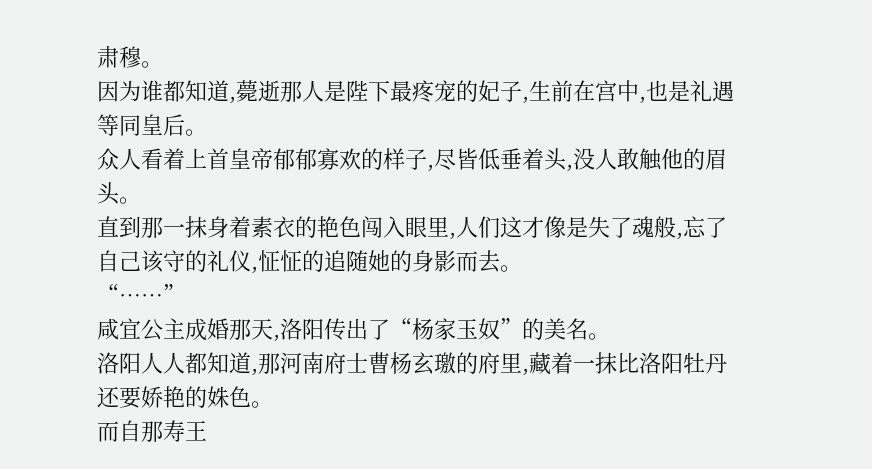肃穆。
因为谁都知道,薨逝那人是陛下最疼宠的妃子,生前在宫中,也是礼遇等同皇后。
众人看着上首皇帝郁郁寡欢的样子,尽皆低垂着头,没人敢触他的眉头。
直到那一抹身着素衣的艳色闯入眼里,人们这才像是失了魂般,忘了自己该守的礼仪,怔怔的追随她的身影而去。
“……”
咸宜公主成婚那天,洛阳传出了“杨家玉奴”的美名。
洛阳人人都知道,那河南府士曹杨玄璬的府里,藏着一抹比洛阳牡丹还要娇艳的姝色。
而自那寿王